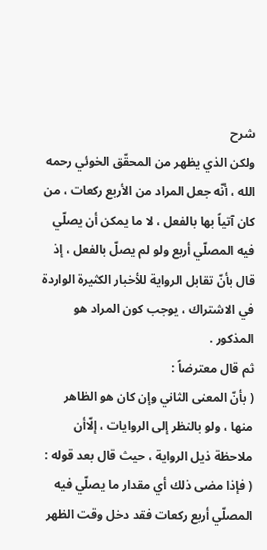شرح
ولكن الذي يظهر من المحقّق الخوئي رحمه الله ، أنّه جعل المراد من الأربع ركعات ، من كان آتياً بها بالفعل ، لا ما يمكن أن يصلّي فيه المصلّي أربع ولو لم يصلّ بالفعل ، إذ قال بأنّ تقابل الرواية للأخبار الكثيرة الواردة في الاشتراك ، يوجب كون المراد هو المذكور .
ثم قال معترضاً :
( بأنّ المعنى الثاني وإن كان هو الظاهر منها ، ولو بالنظر إلى الروايات ، إلّاأن ملاحظة ذيل الرواية ، حيث قال بعد قوله : ( فإذا مضى ذلك أي مقدار ما يصلّي فيه المصلّي أربع ركعات فقد دخل وقت الظهر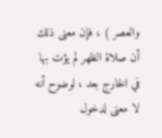والعصر ) ، فإن معنى ذلك أن صلاة الظهر لم يؤت بها في الخارج بعد ، لوضوح أنه لا معنى لدخول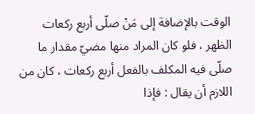الوقت بالإضافة إلى مَنْ صلّى أربع ركعات الظهر ، فلو كان المراد منها مضيّ مقدار ما صلّى فيه المكلف بالفعل أربع ركعات ، كان من اللازم أن يقال : فإذا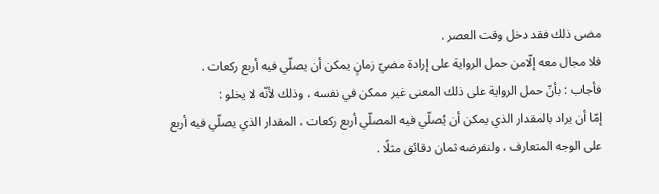مضى ذلك فقد دخل وقت العصر .
فلا مجال معه إلّامن حمل الرواية على إرادة مضيّ زمانٍ يمكن أن يصلّي فيه أربع ركعات .
فأجاب : بأنّ حمل الرواية على ذلك المعنى غير ممكن في نفسه ، وذلك لأنّه لا يخلو :
إمّا أن يراد بالمقدار الذي يمكن أن يُصلّي فيه المصلّي أربع ركعات ، المقدار الذي يصلّي فيه أربع على الوجه المتعارف ، ولنفرضه ثمان دقائق مثلًا .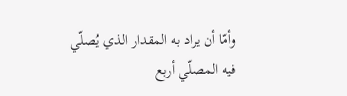وأمّا أن يراد به المقدار الذي يُصلّي فيه المصلّي أربع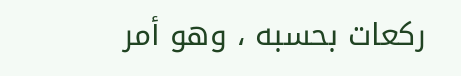ركعات بحسبه ، وهو أمر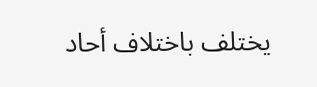يختلف باختلاف أحاد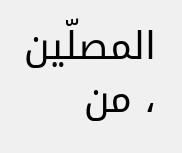المصلّين ، من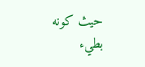حيث كونه بطيء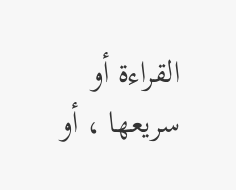القراءة أو سريعها ، أو